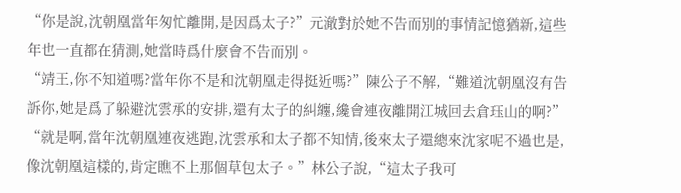“你是說,沈朝凰當年匆忙離開,是因爲太子?”元澈對於她不告而別的事情記憶猶新,這些年也一直都在猜測,她當時爲什麼會不告而別。
“靖王,你不知道嗎?當年你不是和沈朝凰走得挺近嗎?”陳公子不解,“難道沈朝凰沒有告訴你,她是爲了躲避沈雲承的安排,還有太子的糾纏,纔會連夜離開江城回去倉珏山的啊?”
“就是啊,當年沈朝凰連夜逃跑,沈雲承和太子都不知情,後來太子還總來沈家呢不過也是,像沈朝凰這樣的,肯定瞧不上那個草包太子。”林公子說,“這太子我可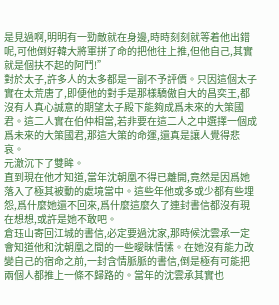是見過啊,明明有一勁敵就在身邊,時時刻刻就等着他出錯呢,可他倒好韓大將軍拼了命的把他往上推,但他自己,其實就是個扶不起的阿鬥!”
對於太子,許多人的太多都是一副不予評價。只因這個太子實在太荒唐了,即便他的對手是那樣驕傲自大的昌奕王,都沒有人真心誠意的期望太子殿下能夠成爲未來的大策國君。這二人實在伯仲相當,若非要在這二人之中選擇一個成爲未來的大策國君,那這大策的命運,還真是讓人覺得悲哀。
元澈沉下了雙眸。
直到現在他才知道,當年沈朝凰不得已離開,竟然是因爲她落入了極其被動的處境當中。這些年他或多或少都有些埋怨,爲什麼她還不回來,爲什麼這麼久了連封書信都沒有現在想想,或許是她不敢吧。
倉珏山寄回江城的書信,必定要過沈家,那時候沈雲承一定會知道他和沈朝凰之間的一些曖昧情愫。在她沒有能力改變自己的宿命之前,一封含情脈脈的書信,倒是極有可能把兩個人都推上一條不歸路的。當年的沈雲承其實也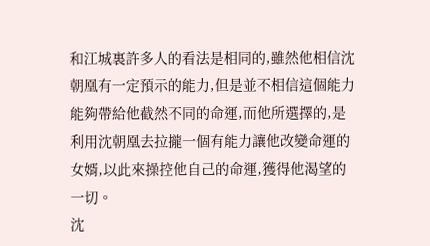和江城裏許多人的看法是相同的,雖然他相信沈朝凰有一定預示的能力,但是並不相信這個能力能夠帶給他截然不同的命運,而他所選擇的,是利用沈朝凰去拉攏一個有能力讓他改變命運的女婿,以此來操控他自己的命運,獲得他渴望的一切。
沈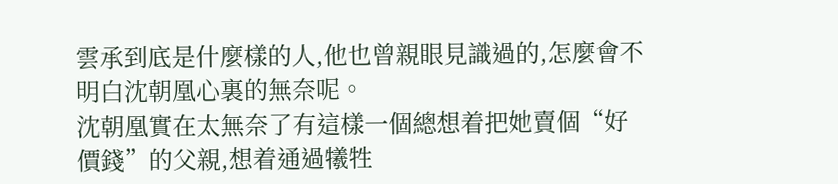雲承到底是什麼樣的人,他也曾親眼見識過的,怎麼會不明白沈朝凰心裏的無奈呢。
沈朝凰實在太無奈了有這樣一個總想着把她賣個“好價錢”的父親,想着通過犧牲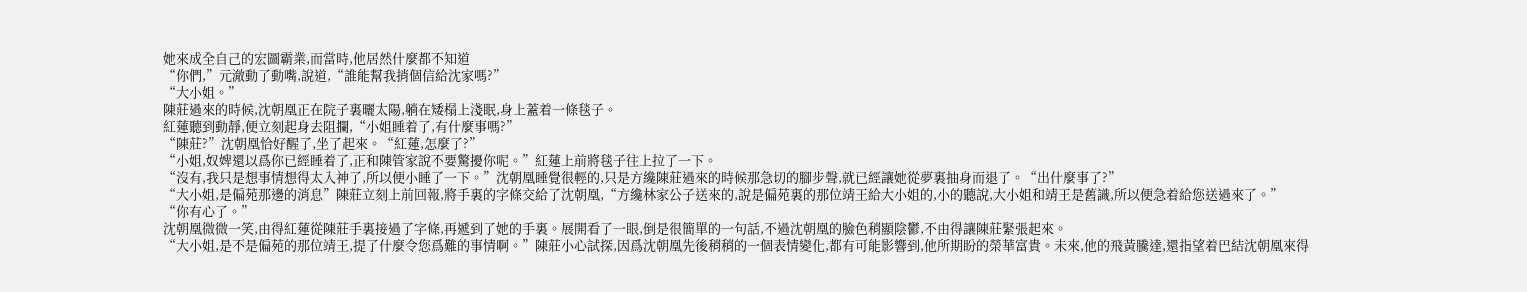她來成全自己的宏圖霸業,而當時,他居然什麼都不知道
“你們,”元澈動了動嘴,說道,“誰能幫我捎個信給沈家嗎?”
“大小姐。”
陳莊過來的時候,沈朝凰正在院子裏曬太陽,躺在矮榻上淺眠,身上蓋着一條毯子。
紅蓮聽到動靜,便立刻起身去阻攔,“小姐睡着了,有什麼事嗎?”
“陳莊?”沈朝凰恰好醒了,坐了起來。“紅蓮,怎麼了?”
“小姐,奴婢還以爲你已經睡着了,正和陳管家說不要驚擾你呢。”紅蓮上前將毯子往上拉了一下。
“沒有,我只是想事情想得太入神了,所以便小睡了一下。”沈朝凰睡覺很輕的,只是方纔陳莊過來的時候那急切的腳步聲,就已經讓她從夢裏抽身而退了。“出什麼事了?”
“大小姐,是偏苑那邊的消息”陳莊立刻上前回報,將手裏的字條交給了沈朝凰,“方纔林家公子送來的,說是偏苑裏的那位靖王給大小姐的,小的聽說,大小姐和靖王是舊識,所以便急着給您送過來了。”
“你有心了。”
沈朝凰微微一笑,由得紅蓮從陳莊手裏接過了字條,再遞到了她的手裏。展開看了一眼,倒是很簡單的一句話,不過沈朝凰的臉色稍顯陰鬱,不由得讓陳莊緊張起來。
“大小姐,是不是偏苑的那位靖王,提了什麼令您爲難的事情啊。”陳莊小心試探,因爲沈朝凰先後稍稍的一個表情變化,都有可能影響到,他所期盼的榮華富貴。未來,他的飛黃騰達,還指望着巴結沈朝凰來得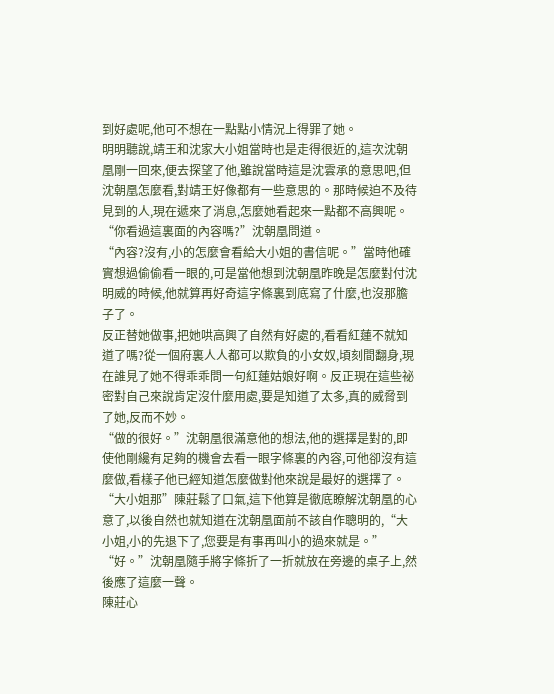到好處呢,他可不想在一點點小情況上得罪了她。
明明聽說,靖王和沈家大小姐當時也是走得很近的,這次沈朝凰剛一回來,便去探望了他,雖說當時這是沈雲承的意思吧,但沈朝凰怎麼看,對靖王好像都有一些意思的。那時候迫不及待見到的人,現在遞來了消息,怎麼她看起來一點都不高興呢。
“你看過這裏面的內容嗎?”沈朝凰問道。
“內容?沒有,小的怎麼會看給大小姐的書信呢。”當時他確實想過偷偷看一眼的,可是當他想到沈朝凰昨晚是怎麼對付沈明威的時候,他就算再好奇這字條裏到底寫了什麼,也沒那膽子了。
反正替她做事,把她哄高興了自然有好處的,看看紅蓮不就知道了嗎?從一個府裏人人都可以欺負的小女奴,頃刻間翻身,現在誰見了她不得乖乖問一句紅蓮姑娘好啊。反正現在這些祕密對自己來說肯定沒什麼用處,要是知道了太多,真的威脅到了她,反而不妙。
“做的很好。”沈朝凰很滿意他的想法,他的選擇是對的,即使他剛纔有足夠的機會去看一眼字條裏的內容,可他卻沒有這麼做,看樣子他已經知道怎麼做對他來說是最好的選擇了。
“大小姐那”陳莊鬆了口氣,這下他算是徹底瞭解沈朝凰的心意了,以後自然也就知道在沈朝凰面前不該自作聰明的,“大小姐,小的先退下了,您要是有事再叫小的過來就是。”
“好。”沈朝凰隨手將字條折了一折就放在旁邊的桌子上,然後應了這麼一聲。
陳莊心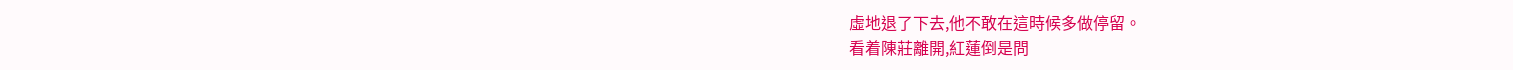虛地退了下去,他不敢在這時候多做停留。
看着陳莊離開,紅蓮倒是問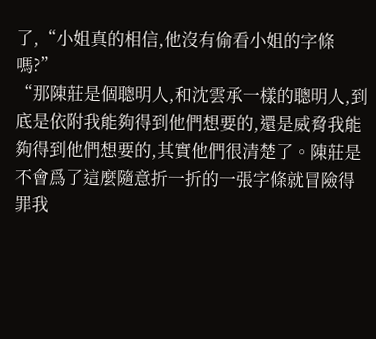了,“小姐真的相信,他沒有偷看小姐的字條嗎?”
“那陳莊是個聰明人,和沈雲承一樣的聰明人,到底是依附我能夠得到他們想要的,還是威脅我能夠得到他們想要的,其實他們很清楚了。陳莊是不會爲了這麼隨意折一折的一張字條就冒險得罪我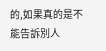的,如果真的是不能告訴別人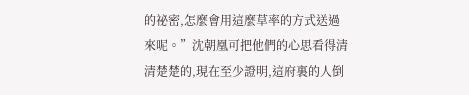的祕密,怎麼會用這麼草率的方式送過來呢。”沈朝凰可把他們的心思看得清清楚楚的,現在至少證明,這府裏的人倒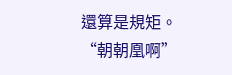還算是規矩。
“朝朝凰啊”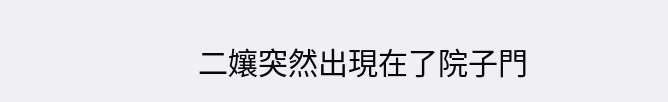二孃突然出現在了院子門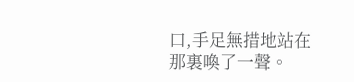口,手足無措地站在那裏喚了一聲。